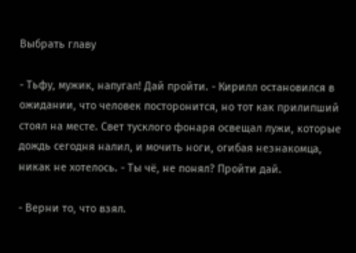Выбрать главу

- Тьфу, мужик, напугал! Дай пройти. - Кирилл остановился в ожидании, что человек посторонится, но тот как прилипший стоял на месте. Свет тусклого фонаря освещал лужи, которые дождь сегодня налил, и мочить ноги, огибая незнакомца, никак не хотелось. - Ты чё, не понял? Пройти дай.

- Верни то, что взял.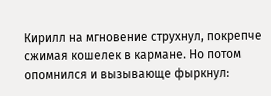Кирилл на мгновение струхнул, покрепче сжимая кошелек в кармане. Но потом опомнился и вызывающе фыркнул: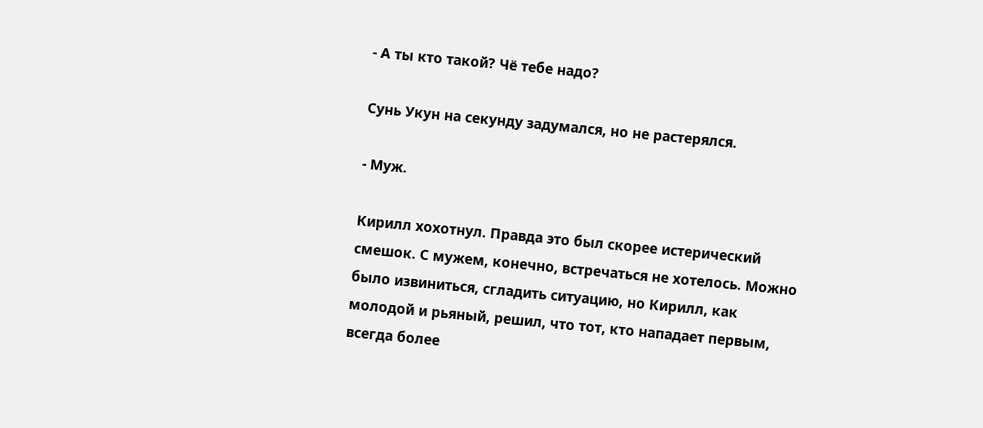- А ты кто такой? Чё тебе надо?

Сунь Укун на секунду задумался, но не растерялся.

- Муж.

Кирилл хохотнул. Правда это был скорее истерический смешок. С мужем, конечно, встречаться не хотелось. Можно было извиниться, сгладить ситуацию, но Кирилл, как молодой и рьяный, решил, что тот, кто нападает первым, всегда более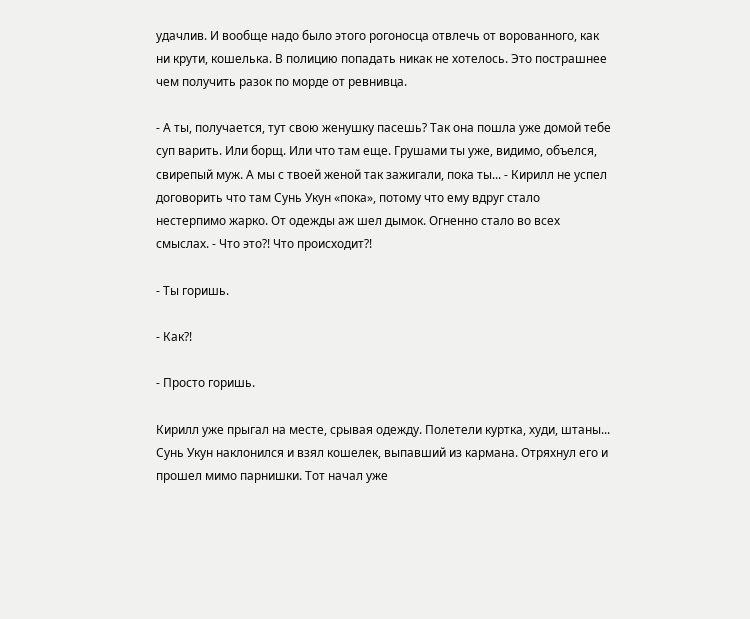удачлив. И вообще надо было этого рогоносца отвлечь от ворованного, как ни крути, кошелька. В полицию попадать никак не хотелось. Это пострашнее чем получить разок по морде от ревнивца.

- А ты, получается, тут свою женушку пасешь? Так она пошла уже домой тебе суп варить. Или борщ. Или что там еще. Грушами ты уже, видимо, объелся, свирепый муж. А мы с твоей женой так зажигали, пока ты... - Кирилл не успел договорить что там Сунь Укун «пока», потому что ему вдруг стало нестерпимо жарко. От одежды аж шел дымок. Огненно стало во всех смыслах. - Что это?! Что происходит?!

- Ты горишь.

- Как?!

- Просто горишь.

Кирилл уже прыгал на месте, срывая одежду. Полетели куртка, худи, штаны... Сунь Укун наклонился и взял кошелек, выпавший из кармана. Отряхнул его и прошел мимо парнишки. Тот начал уже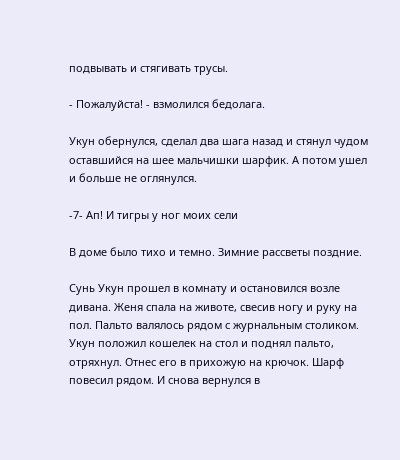подвывать и стягивать трусы.

- Пожалуйста! - взмолился бедолага.

Укун обернулся, сделал два шага назад и стянул чудом оставшийся на шее мальчишки шарфик. А потом ушел и больше не оглянулся.

-7- Ап! И тигры у ног моих сели

В доме было тихо и темно. Зимние рассветы поздние.

Сунь Укун прошел в комнату и остановился возле дивана. Женя спала на животе, свесив ногу и руку на пол. Пальто валялось рядом с журнальным столиком. Укун положил кошелек на стол и поднял пальто, отряхнул. Отнес его в прихожую на крючок. Шарф повесил рядом. И снова вернулся в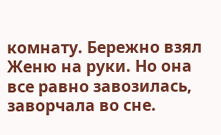комнату. Бережно взял Женю на руки. Но она все равно завозилась, заворчала во сне.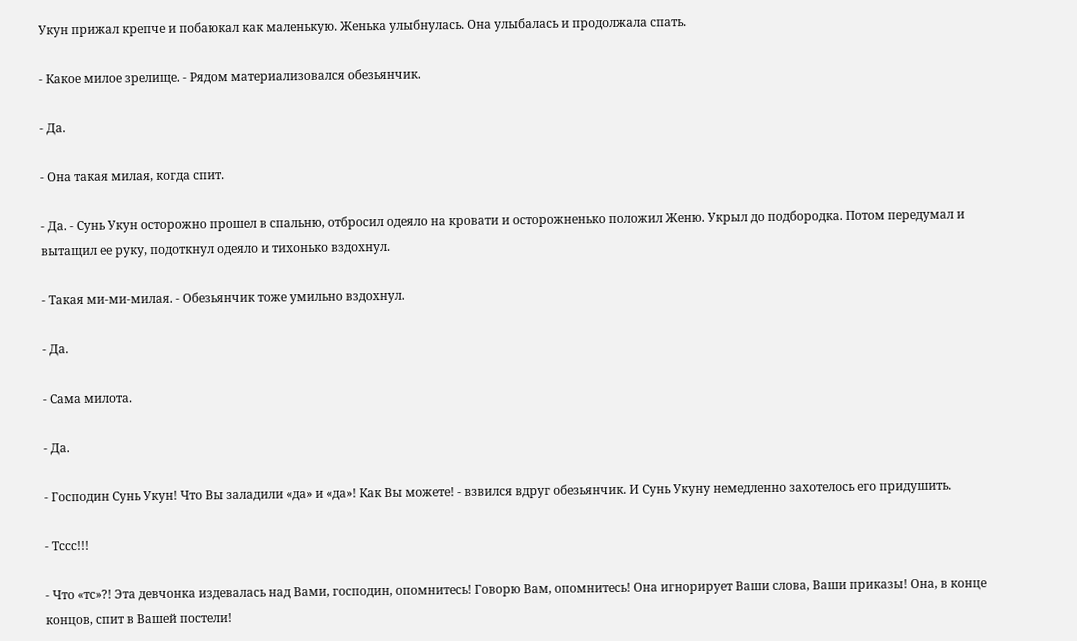Укун прижал крепче и побаюкал как маленькую. Женька улыбнулась. Она улыбалась и продолжала спать.

- Какое милое зрелище. - Рядом материализовался обезьянчик.

- Да.

- Она такая милая, когда спит.

- Да. - Сунь Укун осторожно прошел в спальню, отбросил одеяло на кровати и осторожненько положил Женю. Укрыл до подбородка. Потом передумал и вытащил ее руку, подоткнул одеяло и тихонько вздохнул.

- Такая ми-ми-милая. - Обезьянчик тоже умильно вздохнул.

- Да.

- Сама милота.

- Да.

- Господин Сунь Укун! Что Вы заладили «да» и «да»! Как Вы можете! - взвился вдруг обезьянчик. И Сунь Укуну немедленно захотелось его придушить.

- Тссс!!!

- Что «тс»?! Эта девчонка издевалась над Вами, господин, опомнитесь! Говорю Вам, опомнитесь! Она игнорирует Ваши слова, Ваши приказы! Она, в конце концов, спит в Вашей постели!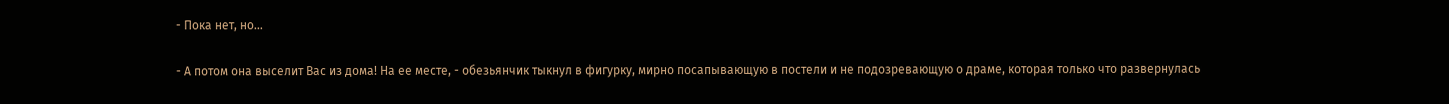- Пока нет, но...

- А потом она выселит Вас из дома! На ее месте, - обезьянчик тыкнул в фигурку, мирно посапывающую в постели и не подозревающую о драме, которая только что развернулась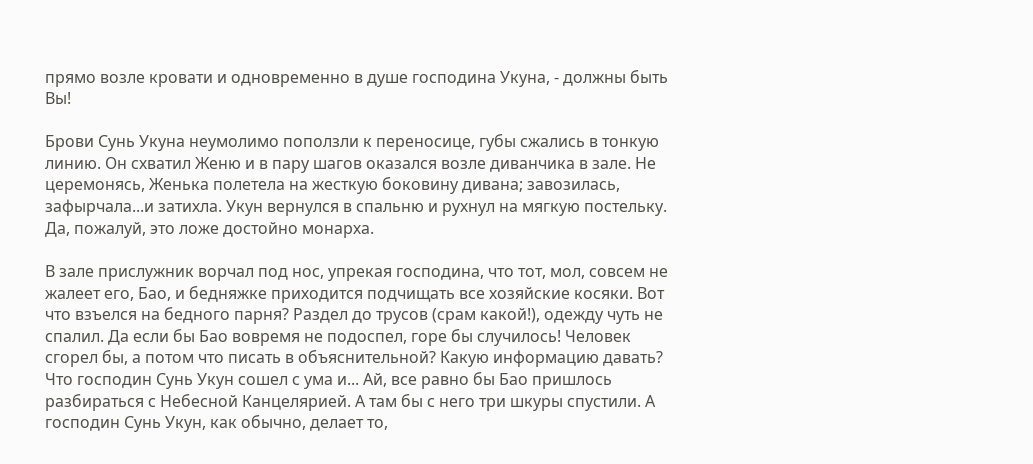прямо возле кровати и одновременно в душе господина Укуна, - должны быть Вы!

Брови Сунь Укуна неумолимо поползли к переносице, губы сжались в тонкую линию. Он схватил Женю и в пару шагов оказался возле диванчика в зале. Не церемонясь, Женька полетела на жесткую боковину дивана; завозилась, зафырчала...и затихла. Укун вернулся в спальню и рухнул на мягкую постельку. Да, пожалуй, это ложе достойно монарха.

В зале прислужник ворчал под нос, упрекая господина, что тот, мол, совсем не жалеет его, Бао, и бедняжке приходится подчищать все хозяйские косяки. Вот что взъелся на бедного парня? Раздел до трусов (срам какой!), одежду чуть не спалил. Да если бы Бао вовремя не подоспел, горе бы случилось! Человек сгорел бы, а потом что писать в объяснительной? Какую информацию давать? Что господин Сунь Укун сошел с ума и... Ай, все равно бы Бао пришлось разбираться с Небесной Канцелярией. А там бы с него три шкуры спустили. А господин Сунь Укун, как обычно, делает то,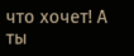что хочет! А ты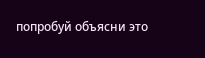попробуй объясни это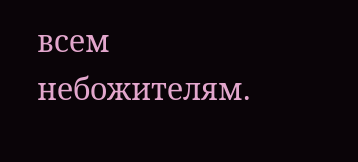всем небожителям.